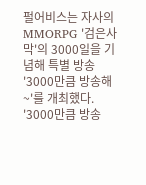펄어비스는 자사의 MMORPG '검은사막'의 3000일을 기념해 특별 방송 '3000만큼 방송해~'를 개최했다.
'3000만큼 방송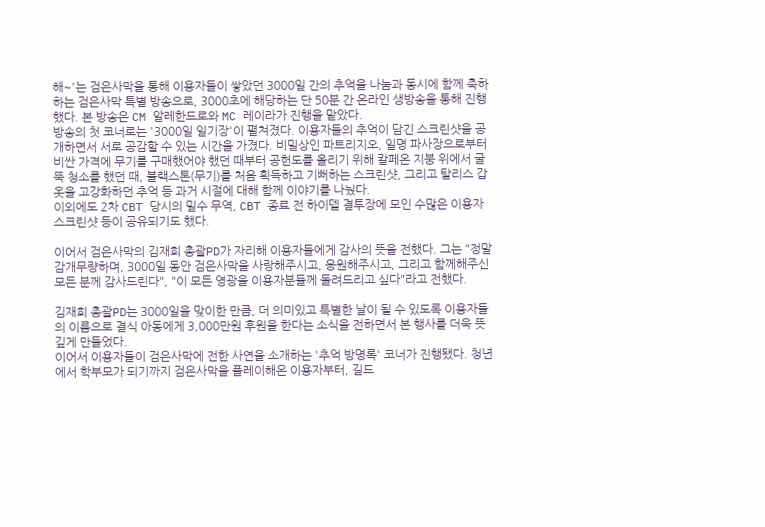해~'는 검은사막을 통해 이용자들이 쌓았던 3000일 간의 추억을 나눔과 동시에 함께 축하하는 검은사막 특별 방송으로, 3000초에 해당하는 단 50분 간 온라인 생방송을 통해 진행했다. 본 방송은 CM 알레한드로와 MC 레이라가 진행을 맡았다.
방송의 첫 코너로는 '3000일 일기장'이 펼쳐졌다. 이용자들의 추억이 담긴 스크린샷을 공개하면서 서로 공감할 수 있는 시간을 가졌다. 비밀상인 파트리지오, 일명 파사장으로부터 비싼 가격에 무기를 구매했어야 했던 때부터 공헌도를 올리기 위해 칼페온 지붕 위에서 굴뚝 청소를 했던 때, 블랙스톤(무기)를 처음 획득하고 기뻐하는 스크린샷, 그리고 탈리스 갑옷을 고강화하던 추억 등 과거 시절에 대해 함께 이야기를 나눴다.
이외에도 2차 CBT 당시의 밀수 무역, CBT 종료 전 하이델 결투장에 모인 수많은 이용자 스크린샷 등이 공유되기도 했다.

이어서 검은사막의 김재희 총괄PD가 자리해 이용자들에게 감사의 뜻을 전했다. 그는 "정말 감개무량하며, 3000일 동안 검은사막을 사랑해주시고, 응원해주시고, 그리고 함께해주신 모든 분께 감사드린다", "이 모든 영광을 이용자분들께 돌려드리고 싶다"라고 전했다.

김재희 총괄PD는 3000일을 맞이한 만큼, 더 의미있고 특별한 날이 될 수 있도록 이용자들의 이름으로 결식 아동에게 3,000만원 후원을 한다는 소식을 전하면서 본 행사를 더욱 뜻깊게 만들었다.
이어서 이용자들이 검은사막에 전한 사연을 소개하는 '추억 방명록' 코너가 진행됐다. 청년에서 학부모가 되기까지 검은사막을 플레이해온 이용자부터, 길드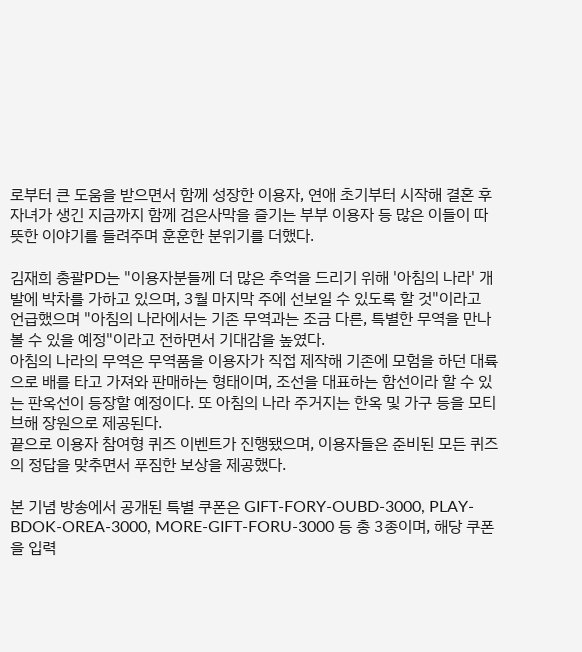로부터 큰 도움을 받으면서 함께 성장한 이용자, 연애 초기부터 시작해 결혼 후 자녀가 생긴 지금까지 함께 검은사막을 즐기는 부부 이용자 등 많은 이들이 따뜻한 이야기를 들려주며 훈훈한 분위기를 더했다.

김재희 총괄PD는 "이용자분들께 더 많은 추억을 드리기 위해 '아침의 나라' 개발에 박차를 가하고 있으며, 3월 마지막 주에 선보일 수 있도록 할 것"이라고 언급했으며 "아침의 나라에서는 기존 무역과는 조금 다른, 특별한 무역을 만나볼 수 있을 예정"이라고 전하면서 기대감을 높였다.
아침의 나라의 무역은 무역품을 이용자가 직접 제작해 기존에 모험을 하던 대륙으로 배를 타고 가져와 판매하는 형태이며, 조선을 대표하는 함선이라 할 수 있는 판옥선이 등장할 예정이다. 또 아침의 나라 주거지는 한옥 및 가구 등을 모티브해 장원으로 제공된다.
끝으로 이용자 참여형 퀴즈 이벤트가 진행됐으며, 이용자들은 준비된 모든 퀴즈의 정답을 맞추면서 푸짐한 보상을 제공했다.

본 기념 방송에서 공개된 특별 쿠폰은 GIFT-FORY-OUBD-3000, PLAY-BDOK-OREA-3000, MORE-GIFT-FORU-3000 등 총 3종이며, 해당 쿠폰을 입력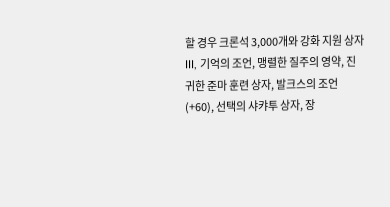할 경우 크론석 3,000개와 강화 지원 상자III, 기억의 조언, 맹렬한 질주의 영약, 진귀한 준마 훈련 상자, 발크스의 조언(+60), 선택의 샤캬투 상자, 장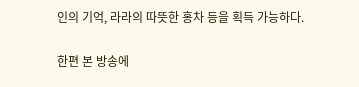인의 기억, 라라의 따뜻한 홍차 등을 획득 가능하다.

한편 본 방송에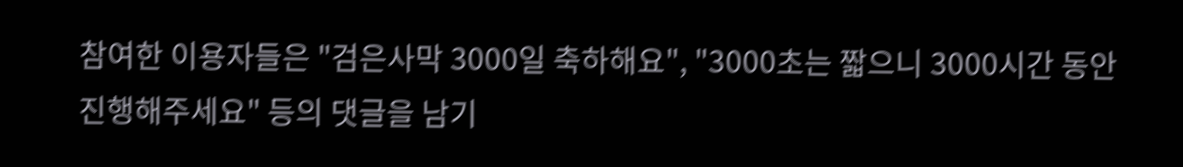참여한 이용자들은 "검은사막 3000일 축하해요", "3000초는 짧으니 3000시간 동안 진행해주세요" 등의 댓글을 남기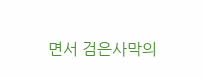면서 검은사막의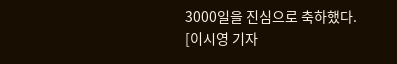3000일을 진심으로 축하했다.
[이시영 기자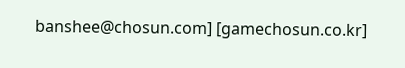banshee@chosun.com] [gamechosun.co.kr]